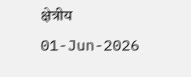क्षेत्रीय
01-Jun-2026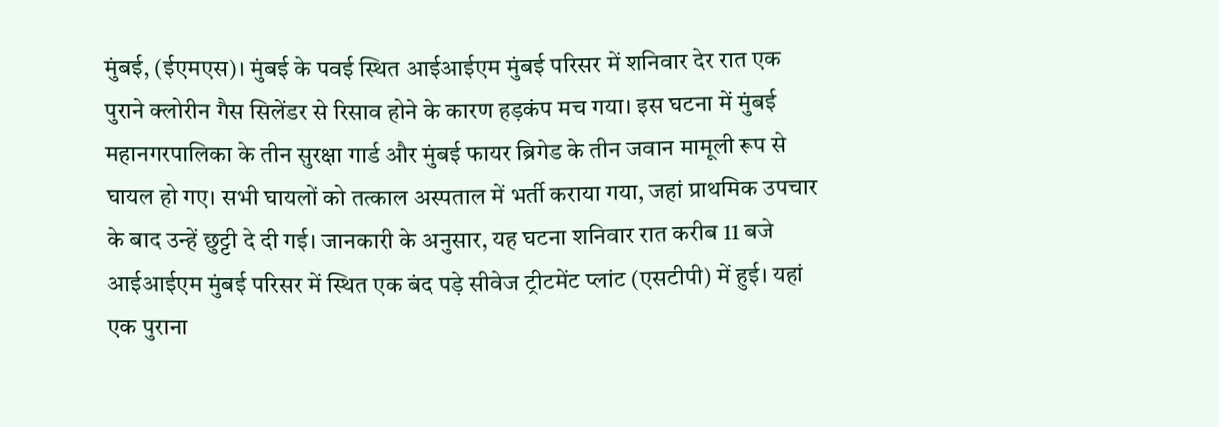मुंबई, (ईएमएस)। मुंबई के पवई स्थित आईआईएम मुंबई परिसर में शनिवार देर रात एक पुराने क्लोरीन गैस सिलेंडर से रिसाव होने के कारण हड़कंप मच गया। इस घटना में मुंबई महानगरपालिका के तीन सुरक्षा गार्ड और मुंबई फायर ब्रिगेड के तीन जवान मामूली रूप से घायल हो गए। सभी घायलों को तत्काल अस्पताल में भर्ती कराया गया, जहां प्राथमिक उपचार के बाद उन्हें छुट्टी दे दी गई। जानकारी के अनुसार, यह घटना शनिवार रात करीब 11 बजे आईआईएम मुंबई परिसर में स्थित एक बंद पड़े सीवेज ट्रीटमेंट प्लांट (एसटीपी) में हुई। यहां एक पुराना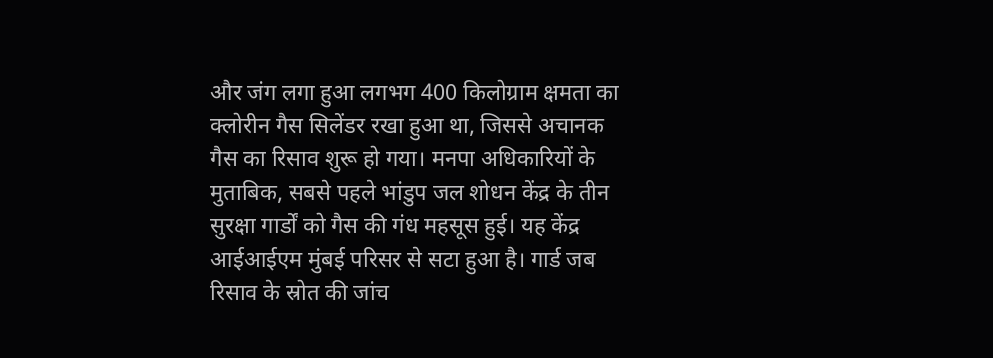और जंग लगा हुआ लगभग 400 किलोग्राम क्षमता का क्लोरीन गैस सिलेंडर रखा हुआ था, जिससे अचानक गैस का रिसाव शुरू हो गया। मनपा अधिकारियों के मुताबिक, सबसे पहले भांडुप जल शोधन केंद्र के तीन सुरक्षा गार्डों को गैस की गंध महसूस हुई। यह केंद्र आईआईएम मुंबई परिसर से सटा हुआ है। गार्ड जब रिसाव के स्रोत की जांच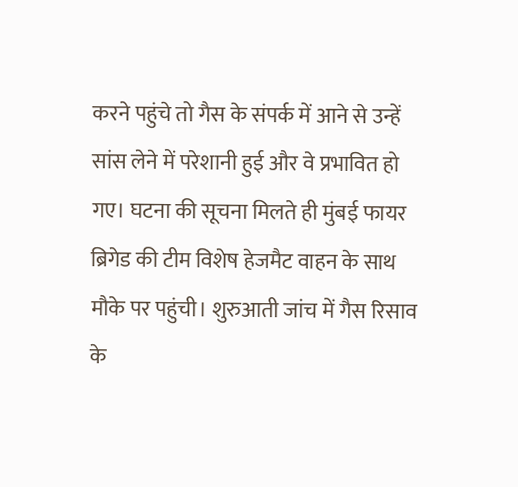करने पहुंचे तो गैस के संपर्क में आने से उन्हें सांस लेने में परेशानी हुई और वे प्रभावित हो गए। घटना की सूचना मिलते ही मुंबई फायर ब्रिगेड की टीम विशेष हेजमैट वाहन के साथ मौके पर पहुंची। शुरुआती जांच में गैस रिसाव के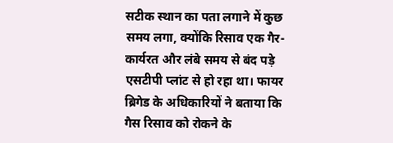सटीक स्थान का पता लगाने में कुछ समय लगा, क्योंकि रिसाव एक गैर-कार्यरत और लंबे समय से बंद पड़े एसटीपी प्लांट से हो रहा था। फायर ब्रिगेड के अधिकारियों ने बताया कि गैस रिसाव को रोकने के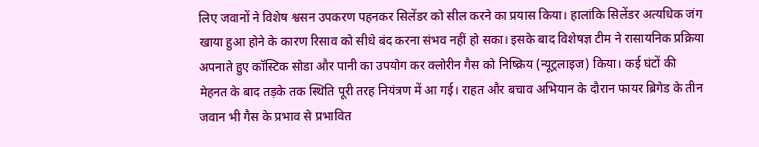लिए जवानों ने विशेष श्वसन उपकरण पहनकर सिलेंडर को सील करने का प्रयास किया। हालांकि सिलेंडर अत्यधिक जंग खाया हुआ होने के कारण रिसाव को सीधे बंद करना संभव नहीं हो सका। इसके बाद विशेषज्ञ टीम ने रासायनिक प्रक्रिया अपनाते हुए कॉस्टिक सोडा और पानी का उपयोग कर क्लोरीन गैस को निष्क्रिय (न्यूट्रलाइज) किया। कई घंटों की मेहनत के बाद तड़के तक स्थिति पूरी तरह नियंत्रण में आ गई। राहत और बचाव अभियान के दौरान फायर ब्रिगेड के तीन जवान भी गैस के प्रभाव से प्रभावित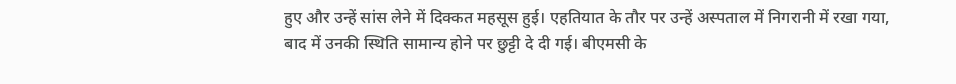हुए और उन्हें सांस लेने में दिक्कत महसूस हुई। एहतियात के तौर पर उन्हें अस्पताल में निगरानी में रखा गया, बाद में उनकी स्थिति सामान्य होने पर छुट्टी दे दी गई। बीएमसी के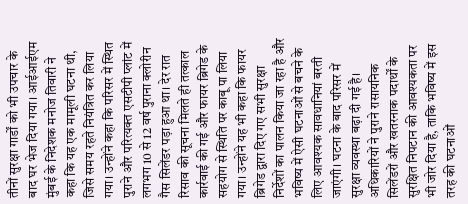तीनों सुरक्षा गार्डों को भी उपचार के बाद घर भेज दिया गया। आईआईएम मुंबई के निदेशक मनोज तिवारी ने कहा कि यह एक मामूली घटना थी, जिसे समय रहते नियंत्रित कर लिया गया। उन्होंने कहा कि परिसर में स्थित पुराने और परित्यक्त एसटीपी प्लांट में लगभग 10 से 12 वर्ष पुराना क्लोरीन गैस सिलेंडर पड़ा हुआ था। देर रात रिसाव की सूचना मिलते ही तत्काल कार्रवाई की गई और फायर ब्रिगेड के सहयोग से स्थिति पर काबू पा लिया गया। उन्होंने यह भी कहा कि फायर ब्रिगेड द्वारा दिए गए सभी सुरक्षा निर्देशों का पालन किया जा रहा है और भविष्य में ऐसी घटनाओं से बचने के लिए आवश्यक सावधानियां बरती जाएंगी। घटना के बाद परिसर में सुरक्षा व्यवस्था बढ़ा दी गई है। अधिकारियों ने पुराने रासायनिक सिलेंडरों और खतरनाक पदार्थों के सुरक्षित निपटान की आवश्यकता पर भी जोर दिया है, ताकि भविष्य में इस तरह की घटनाओं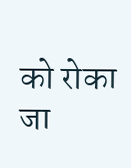को रोका जा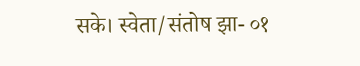सके। स्वेता/संतोष झा- ०१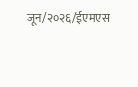जून/२०२६/ईएमएस